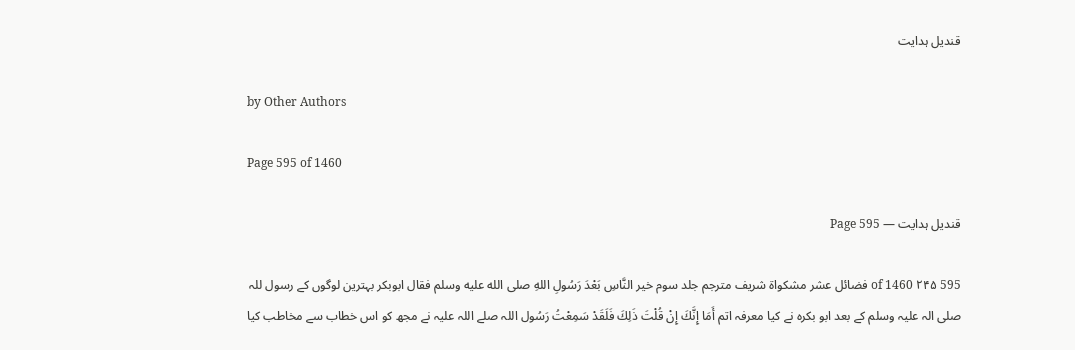قندیل ہدایت

by Other Authors

Page 595 of 1460

قندیل ہدایت — Page 595

595 of 1460 ۲۴۵ فضائل عشر مشکواۃ شریف مترجم جلد سوم خير النَّاسِ بَعْدَ رَسُولِ اللهِ صلى الله عليه وسلم فقال ابوبکر بہترین لوگوں کے رسول للہ صلی الہ علیہ وسلم کے بعد ابو بکرہ نے کیا معرفہ اتم أَمَا إِنَّكَ إِنْ قُلْتَ ذَلِكَ فَلَقَدْ سَمِعْتُ رَسُول اللہ صلے اللہ علیہ نے مجھ کو اس خطاب سے مخاطب کیا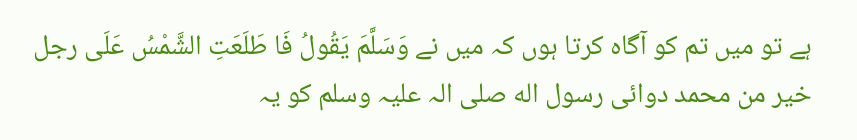ہے تو میں تم کو آگاہ کرتا ہوں کہ میں نے وَسَلَّمَ يَقُولُ فَا طَلَعَتِ الشَّمْسُ عَلَى رجل خير من محمد دوائی رسول اله صلی الہ علیہ وسلم کو یہ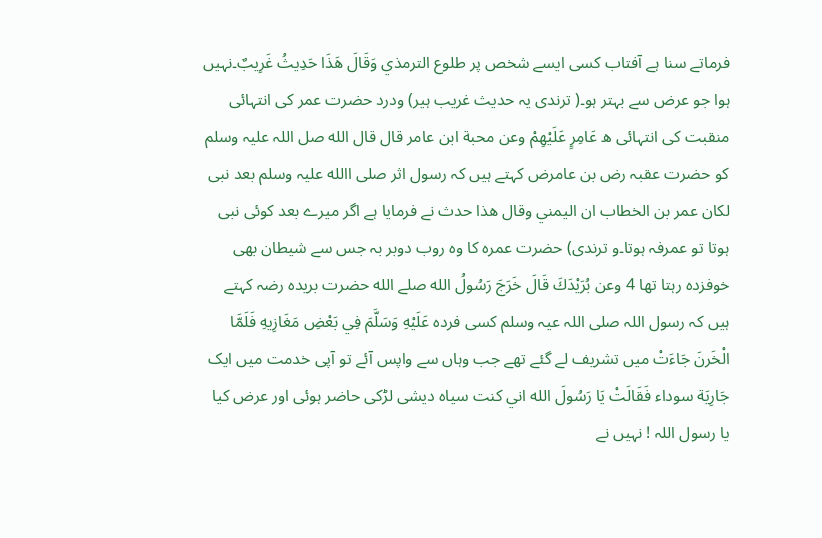فرماتے سنا ہے آفتاب کسی ایسے شخص پر طلوع الترمذي وَقَالَ هَذَا حَدِيثُ غَرِيبٌ۔نہیں ہوا جو عرض سے بہتر ہو۔( ترندی یہ حدیث غریب ہیر) ودرد حضرت عمر کی انتہائی منقبت کی انتہائی ه عَامِرٍ عَلَيْهِمْ وعن محبة ابن عامر قال قال الله صل اللہ علیہ وسلم کو حضرت عقبہ رض بن عامرض کہتے ہیں کہ رسول اثر صلی االله علیہ وسلم بعد نبى لكان عمر بن الخطاب ان اليمني وقال هذا حدث نے فرمایا ہے اگر میرے بعد کوئی نبی ہوتا تو عمرفہ ہوتا۔و ترندی) حضرت عمرہ کا وہ روب دوبر بہ جس سے شیطان بھی خوفزدہ رہتا تھا 4 وعن بُرَيْدَكَ قَالَ خَرَجَ رَسُولُ الله صلے الله حضرت بریدہ رضہ کہتے ہیں کہ رسول اللہ صلی اللہ عیہ وسلم کسی فردہ عَلَيْهِ وَسَلَّمَ فِي بَعْضِ مَغَازِيهِ فَلَمَّا الْخَرنَ جَاءَتْ میں تشریف لے گئے تھے جب وہاں سے واپس آئے تو آپی خدمت میں ایک جَارِيَة سوداء فَقَالَتْ يَا رَسُولَ الله اني كنت سیاہ دیشی لڑکی حاضر ہوئی اور عرض کیا یا رسول اللہ ! نہیں نے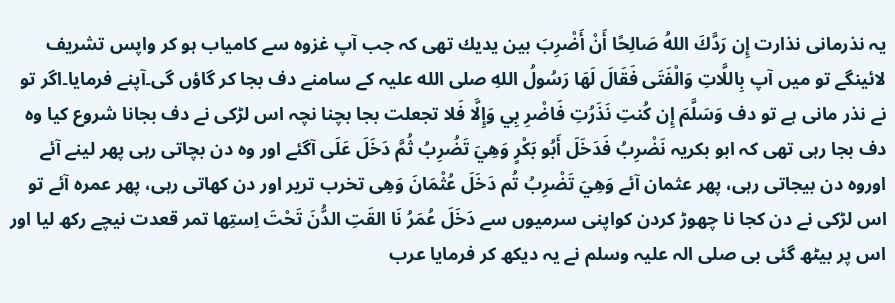یہ نذرمانی نذارت إِن رَدَّكَ اللهُ صَالِحًا أَنْ أَضْرِبَ بين يديك تھی کہ جب آپ غزوہ سے کامیاب ہو کر واپس تشریف لائینگے تو میں آپ بِاللَّاتِ وَالْفَتَى فَقَالَ لَهَا رَسُولُ اللهِ صلى الله علیہ کے سامنے دف بجا کر گاؤں گی۔آپنے فرمایا۔اگر تو نے نذر مانی ہے تو دف وَسَلَّمَ إِن كُنتِ نَذَرُتِ فَاضْرِ بِي وَإِلَّا فَلا تجعلت بجا بچنا نچہ اس لڑکی نے دف بجانا شروع کیا وہ دف بجا رہی تھی کہ ابو بکریہ نَضْرِبُ فَدَخَلَ أَبُو بَكْرٍ وَهِيَ تَضُرِبُ ثُمَّ دَخَلَ عَلَى آگئے اور وہ دن بچاتی رہی پھر لینے آئے اوروہ دن بیجاتی رہی، پھر عثمان آئے وَهِيَ تَضْرِبُ تُم دَخَلَ عُثْمَانَ وَهِی تخرب تریر اور دن کھاتی رہی، پھر عمرہ آئے تو اس لڑکی نے دن کجا نا چھوڑ کردن کواپنی سرمیوں سے دَخَلَ عُمَرُ نَا القَتِ الدُّنَ تَحْتَ اِستِها تمر قعدت نیچے رکھ لیا اور اس پر بیٹھ گئی بی صلی الہ علیہ وسلم نے یہ دیکھ کر فرمایا عرب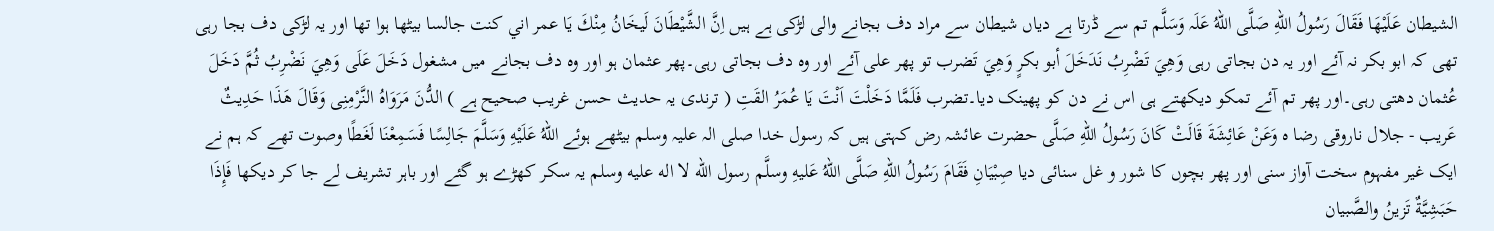الشیطان عَلَيْهَا فَقَالَ رَسُولُ اللهِ صَلَّى اللهُ عَلَہ وَسَلَّم تم سے ڈرتا ہے دیاں شیطان سے مراد دف بجانے والی لڑکی ہے ہیں اِنَّ الشَّيْطَانَ لَيخَانُ مِنْكَ يَا عمر اني كنت جالسا بیٹھا ہوا تھا اور یہ لڑکی دف بجا رہی تھی کہ ابو بکر نہ آئے اور یہ دن بجاتی رہی وَهِيَ تَضْرِبُ نَدَخَلَ أبو بكرٍ وَهِيَ تَضرب تو پھر علی آئے اور وہ دف بجاتی رہی۔پھر عثمان ہو اور وہ دف بجانے میں مشغول دَخَلَ عَلَى وَهِيَ نَضْرِبُ ثُمَّ دَخَلَ عُثمان دھتی رہی۔اور پھر تم آئے تمکو دیکھتے ہی اس نے دن کو پھینک دیا۔تضرب فَلَمَّا دَخَلْتَ اَنْتَ يَا عُمَرُ القَتِ ( ترندی یہ حدیث حسن غریب صحیح ہے ) الدُّنَ مَرَوَاهُ النَّرْمِنِى وَقَالَ هَذَا حَدِيثٌ عَريب - جلال ناروقی رضا ه وَعَنْ عَائِشَةَ قَالَتْ كَانَ رَسُولُ اللهِ صَلَّى حضرت عائشہ رض کہتی ہیں کہ رسول خدا صلی الہ علیہ وسلم بیٹھے ہوئے اللهُ عَلَيْهِ وَسَلَّمَ جَالِسًا فَسَمِعْنَا لَغَطًا وصوت تھے کہ ہم نے ایک غیر مفہوم سخت آواز سنی اور پھر بچوں کا شور و غل سنائی دیا صِبْيَانِ فَقَامَ رَسُولُ اللهِ صَلَّى اللهُ عَليهِ وسلَّم رسول الله لا اله علیه وسلم یہ سکر کھڑے ہو گئے اور باہر تشریف لے جا کر دیکھا فَإِذَا حَبَشِيَّةٌ تَزينُ والصَّبيان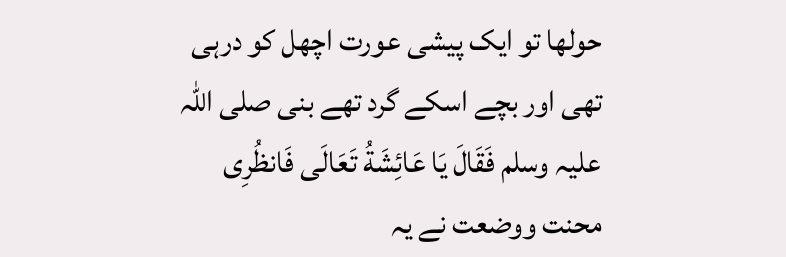حولها تو ایک پیشی عورت اچھل کو درہی تھی اور بچے اسکے گرد تھے بنی صلی اللہ علیہ وسلم فَقَالَ يَا عَائِشَةُ تَعَالَى فَانظُرِى محنت ووضعت نے یہ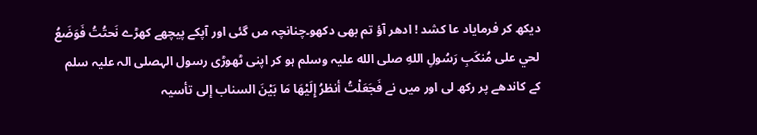دیکھ کر فرمایاد عا کشد ! ادھر آؤ تم بھی دکھو۔چنانچہ مں گئی اور آپکے پیچھے کھڑے نَحتُتُ فَوَضَعُ لحي على مُنكَبِ رَسُولِ اللهِ صلى الله علیہ وسلم ہو کر اپنی ٹھوڑی رسول الہصلی الہ علیہ سلم کے کاندھے پر رکھ لی اور میں نے فَجَعَلْتُ أنظرُ إِلَيْهَا مَا بَيْنَ السناب إلى تأسیہ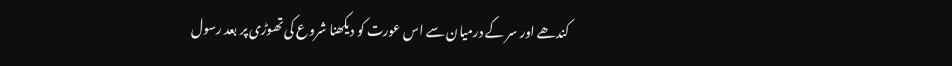کندھے اور سر کے درمیان سے اس عورت کو دیکھنا شروع کی تھوڑی پر بعد رسول